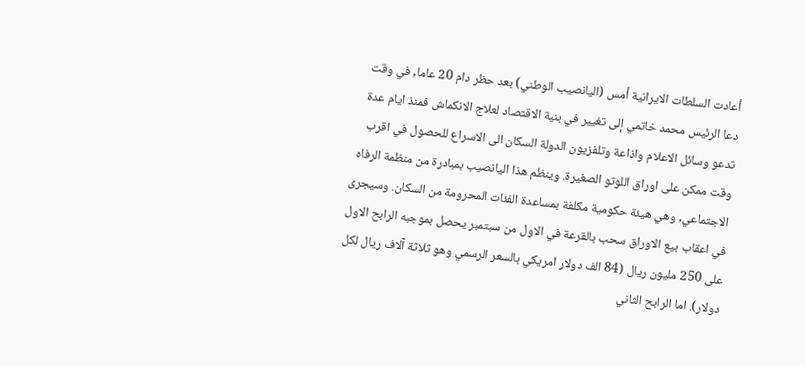أعادت السلطات الايرانية أمس (اليانصيب الوطني) بعد حظر دام 20 عاما, في وقت دعا الرئيس محمد خاتمي إلى تغيير في بنية الاقتصاد لعلاج الانكماش فمنذ ايام عدة تدعو وسائل الاعلام واذاعة وتلفزيون الدولة السكان الى الاسراع للحصول في اقرب وقت ممكن على اوراق اللوتو الصغيرة. وينظم هذا اليانصيب بمبادرة من منظمة الرفاه الاجتماعي, وهي هيئة حكومية مكلفة بمساعدة الفئات المحرومة من السكان. وسيجرى في اعقاب بيع الاوراق سحب بالقرعة في الاول من سبتمبر يحصل بموجبه الرابح الاول على 250 مليون ريال (84 الف دولار امريكي بالسعر الرسمي وهو ثلاثة آلاف ريال لكل دولار). اما الرابح الثاني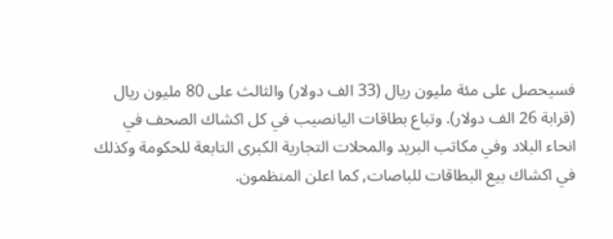فسيحصل على مئة مليون ريال (33 الف دولار) والثالث على 80 مليون ريال (قرابة 26 الف دولار). وتباع بطاقات اليانصيب في كل اكشاك الصحف في انحاء البلاد وفي مكاتب البريد والمحلات التجارية الكبرى التابعة للحكومة وكذلك في اكشاك بيع البطاقات للباصات, كما اعلن المنظمون.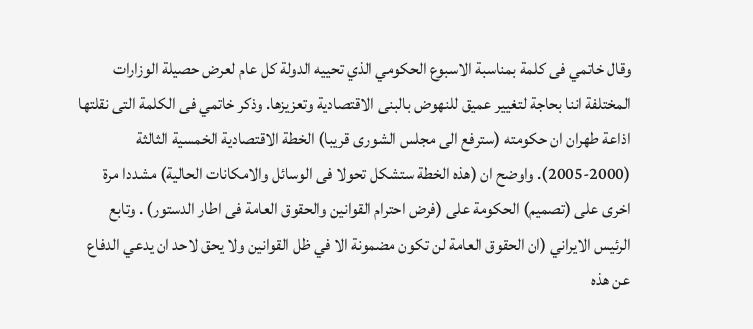وقال خاتمي فى كلمة بمناسبة الاسبوع الحكومي الذي تحييه الدولة كل عام لعرض حصيلة الوزارات المختلفة اننا بحاجة لتغيير عميق للنهوض بالبنى الاقتصادية وتعزيزها. وذكر خاتمي فى الكلمة التى نقلتها اذاعة طهران ان حكومته (سترفع الى مجلس الشورى قريبا) الخطة الاقتصادية الخمسية الثالثة (2000-2005). واوضح ان (هذه الخطة ستشكل تحولا فى الوسائل والامكانات الحالية) مشددا مرة اخرى على (تصميم) الحكومة على (فرض احترام القوانين والحقوق العامة فى اطار الدستور) . وتابع الرئيس الايراني (ان الحقوق العامة لن تكون مضمونة الا في ظل القوانين ولا يحق لاحد ان يدعي الدفاع عن هذه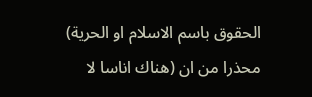الحقوق باسم الاسلام او الحرية) محذرا من ان (هناك اناسا لا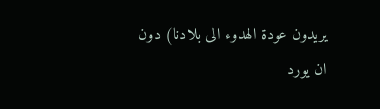يريدون عودة الهدوء الى بلادنا) دون ان يورد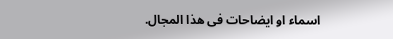اسماء او ايضاحات فى هذا المجال.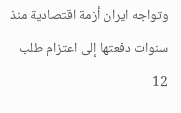وتواجه ايران أزمة اقتصادية منذ سنوات دفعتها إلى اعتزام طلب 12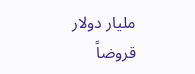مليار دولار قروضاً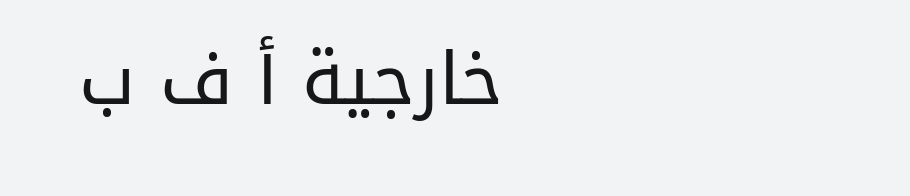خارجية أ ف ب